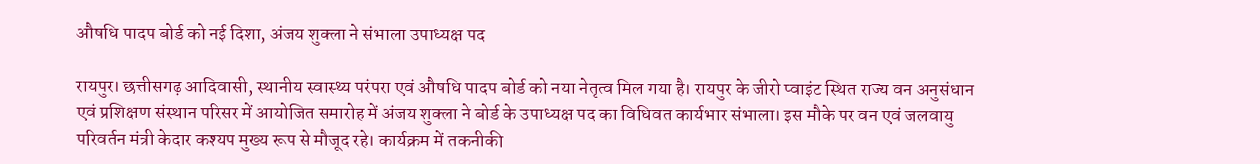औषधि पादप बोर्ड को नई दिशा, अंजय शुक्ला ने संभाला उपाध्यक्ष पद

रायपुर। छत्तीसगढ़ आदिवासी, स्थानीय स्वास्थ्य परंपरा एवं औषधि पादप बोर्ड को नया नेतृत्व मिल गया है। रायपुर के जीरो प्वाइंट स्थित राज्य वन अनुसंधान एवं प्रशिक्षण संस्थान परिसर में आयोजित समारोह में अंजय शुक्ला ने बोर्ड के उपाध्यक्ष पद का विधिवत कार्यभार संभाला। इस मौके पर वन एवं जलवायु परिवर्तन मंत्री केदार कश्यप मुख्य रूप से मौजूद रहे। कार्यक्रम में तकनीकी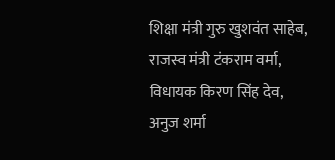शिक्षा मंत्री गुरु खुशवंत साहेब, राजस्व मंत्री टंकराम वर्मा, विधायक किरण सिंह देव, अनुज शर्मा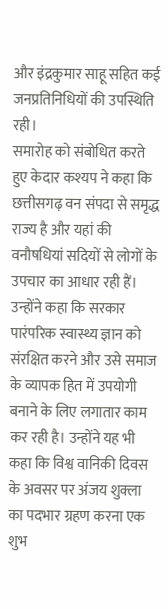और इंद्रकुमार साहू सहित कई जनप्रतिनिधियों की उपस्थिति रही।
समारोह को संबोधित करते हुए केदार कश्यप ने कहा कि छत्तीसगढ़ वन संपदा से समृद्ध राज्य है और यहां की वनौषधियां सदियों से लोगों के उपचार का आधार रही हैं। उन्होंने कहा कि सरकार पारंपरिक स्वास्थ्य ज्ञान को संरक्षित करने और उसे समाज के व्यापक हित में उपयोगी बनाने के लिए लगातार काम कर रही है। उन्होंने यह भी कहा कि विश्व वानिकी दिवस के अवसर पर अंजय शुक्ला का पदभार ग्रहण करना एक शुभ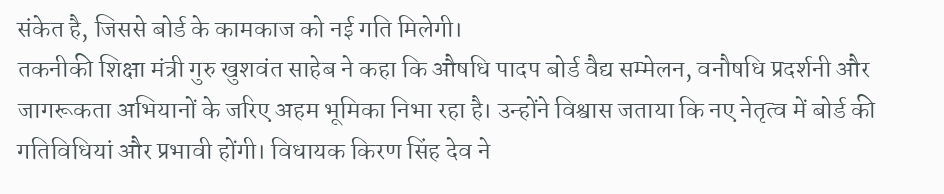संकेत है, जिससे बोर्ड के कामकाज को नई गति मिलेगी।
तकनीकी शिक्षा मंत्री गुरु खुशवंत साहेब ने कहा कि औषधि पादप बोर्ड वैद्य सम्मेलन, वनौषधि प्रदर्शनी और जागरूकता अभियानों के जरिए अहम भूमिका निभा रहा है। उन्होंने विश्वास जताया कि नए नेतृत्व में बोर्ड की गतिविधियां और प्रभावी होंगी। विधायक किरण सिंह देव ने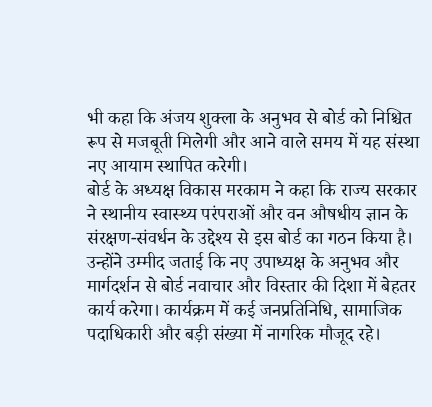भी कहा कि अंजय शुक्ला के अनुभव से बोर्ड को निश्चित रूप से मजबूती मिलेगी और आने वाले समय में यह संस्था नए आयाम स्थापित करेगी।
बोर्ड के अध्यक्ष विकास मरकाम ने कहा कि राज्य सरकार ने स्थानीय स्वास्थ्य परंपराओं और वन औषधीय ज्ञान के संरक्षण-संवर्धन के उद्देश्य से इस बोर्ड का गठन किया है। उन्होंने उम्मीद जताई कि नए उपाध्यक्ष के अनुभव और मार्गदर्शन से बोर्ड नवाचार और विस्तार की दिशा में बेहतर कार्य करेगा। कार्यक्रम में कई जनप्रतिनिधि, सामाजिक पदाधिकारी और बड़ी संख्या में नागरिक मौजूद रहे।